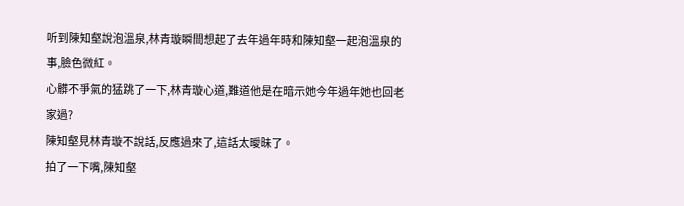听到陳知壑說泡溫泉,林青璇瞬間想起了去年過年時和陳知壑一起泡溫泉的事,臉色微紅。
心髒不爭氣的猛跳了一下,林青璇心道,難道他是在暗示她今年過年她也回老家過?
陳知壑見林青璇不說話,反應過來了,這話太曖昧了。
拍了一下嘴,陳知壑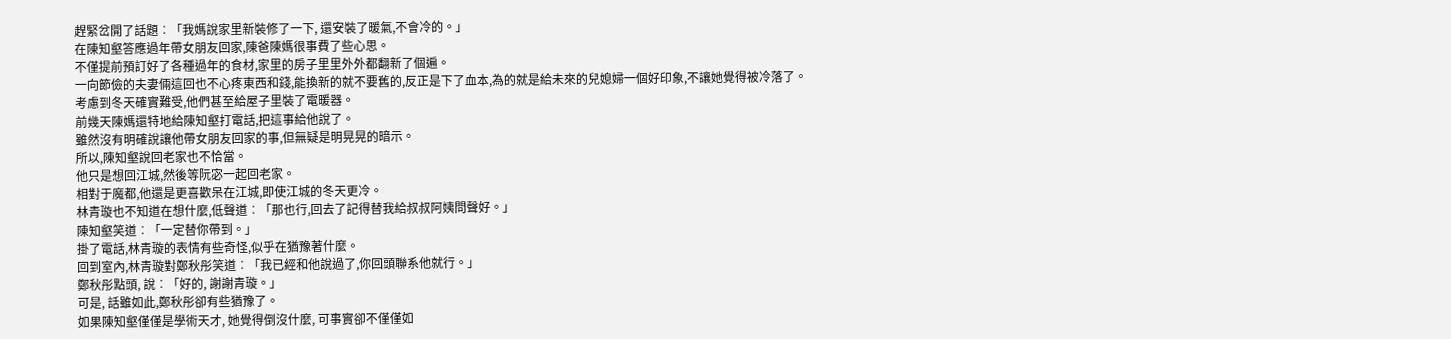趕緊岔開了話題︰「我媽說家里新裝修了一下, 還安裝了暖氣,不會冷的。」
在陳知壑答應過年帶女朋友回家,陳爸陳媽很事費了些心思。
不僅提前預訂好了各種過年的食材,家里的房子里里外外都翻新了個遍。
一向節儉的夫妻倆這回也不心疼東西和錢,能換新的就不要舊的,反正是下了血本,為的就是給未來的兒媳婦一個好印象,不讓她覺得被冷落了。
考慮到冬天確實難受,他們甚至給屋子里裝了電暖器。
前幾天陳媽還特地給陳知壑打電話,把這事給他說了。
雖然沒有明確說讓他帶女朋友回家的事,但無疑是明晃晃的暗示。
所以,陳知壑說回老家也不恰當。
他只是想回江城,然後等阮宓一起回老家。
相對于魔都,他還是更喜歡呆在江城,即使江城的冬天更冷。
林青璇也不知道在想什麼,低聲道︰「那也行,回去了記得替我給叔叔阿姨問聲好。」
陳知壑笑道︰「一定替你帶到。」
掛了電話,林青璇的表情有些奇怪,似乎在猶豫著什麼。
回到室內,林青璇對鄭秋彤笑道︰「我已經和他說過了,你回頭聯系他就行。」
鄭秋彤點頭, 說︰「好的, 謝謝青璇。」
可是, 話雖如此,鄭秋彤卻有些猶豫了。
如果陳知壑僅僅是學術天才, 她覺得倒沒什麼, 可事實卻不僅僅如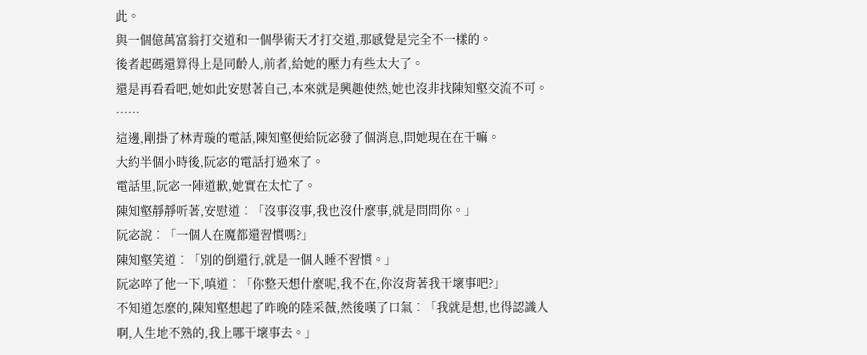此。
與一個億萬富翁打交道和一個學術天才打交道,那感覺是完全不一樣的。
後者起碼還算得上是同齡人,前者,給她的壓力有些太大了。
還是再看看吧,她如此安慰著自己,本來就是興趣使然,她也沒非找陳知壑交流不可。
……
這邊,剛掛了林青璇的電話,陳知壑便給阮宓發了個消息,問她現在在干嘛。
大約半個小時後,阮宓的電話打過來了。
電話里,阮宓一陣道歉,她實在太忙了。
陳知壑靜靜听著,安慰道︰「沒事沒事,我也沒什麼事,就是問問你。」
阮宓說︰「一個人在魔都還習慣嗎?」
陳知壑笑道︰「別的倒還行,就是一個人睡不習慣。」
阮宓啐了他一下,嗔道︰「你整天想什麼呢,我不在,你沒背著我干壞事吧?」
不知道怎麼的,陳知壑想起了昨晚的陸采薇,然後嘆了口氣︰「我就是想,也得認識人啊,人生地不熟的,我上哪干壞事去。」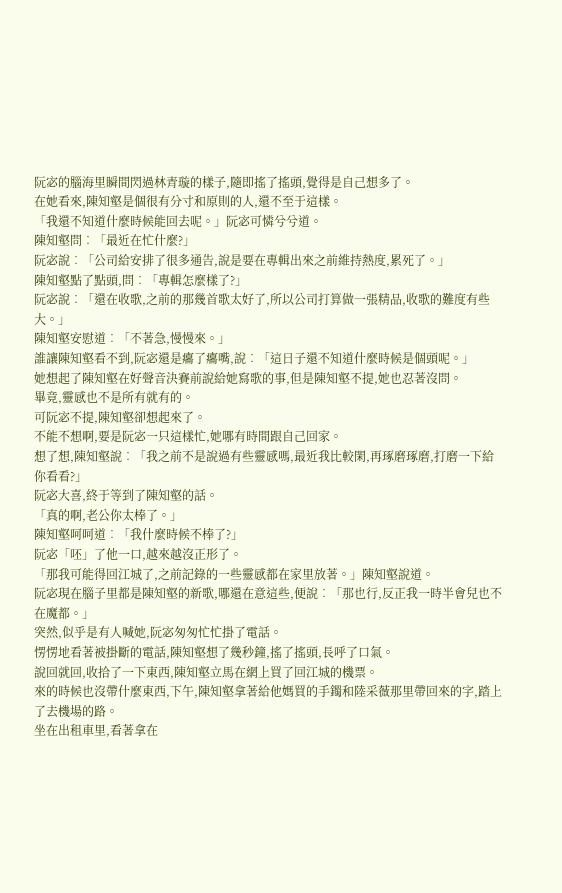阮宓的腦海里瞬間閃過林青璇的樣子,隨即搖了搖頭,覺得是自己想多了。
在她看來,陳知壑是個很有分寸和原則的人,還不至于這樣。
「我還不知道什麼時候能回去呢。」阮宓可憐兮兮道。
陳知壑問︰「最近在忙什麼?」
阮宓說︰「公司給安排了很多通告,說是要在專輯出來之前維持熱度,累死了。」
陳知壑點了點頭,問︰「專輯怎麼樣了?」
阮宓說︰「還在收歌,之前的那幾首歌太好了,所以公司打算做一張精品,收歌的難度有些大。」
陳知壑安慰道︰「不著急,慢慢來。」
誰讓陳知壑看不到,阮宓還是癟了癟嘴,說︰「這日子還不知道什麼時候是個頭呢。」
她想起了陳知壑在好聲音決賽前說給她寫歌的事,但是陳知壑不提,她也忍著沒問。
畢竟,靈感也不是所有就有的。
可阮宓不提,陳知壑卻想起來了。
不能不想啊,要是阮宓一只這樣忙,她哪有時間跟自己回家。
想了想,陳知壑說︰「我之前不是說過有些靈感嗎,最近我比較閑,再琢磨琢磨,打磨一下給你看看?」
阮宓大喜,終于等到了陳知壑的話。
「真的啊,老公你太棒了。」
陳知壑呵呵道︰「我什麼時候不棒了?」
阮宓「呸」了他一口,越來越沒正形了。
「那我可能得回江城了,之前記錄的一些靈感都在家里放著。」陳知壑說道。
阮宓現在腦子里都是陳知壑的新歌,哪還在意這些,便說︰「那也行,反正我一時半會兒也不在魔都。」
突然,似乎是有人喊她,阮宓匆匆忙忙掛了電話。
愣愣地看著被掛斷的電話,陳知壑想了幾秒鐘,搖了搖頭,長呼了口氣。
說回就回,收拾了一下東西,陳知壑立馬在網上買了回江城的機票。
來的時候也沒帶什麼東西,下午,陳知壑拿著給他媽買的手鐲和陸采薇那里帶回來的字,踏上了去機場的路。
坐在出租車里,看著拿在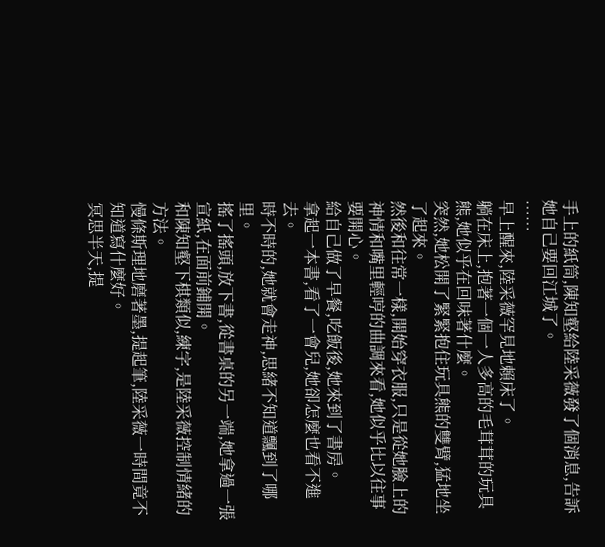手上的紙筒,陳知壑給陸采薇發了個消息,告訴她自己要回江城了。
……
早上醒來,陸采薇罕見地賴床了。
躺在床上,抱著一個一人多高的毛茸茸的玩具熊,她似乎在回味著什麼。
突然,她松開了緊緊抱住玩具熊的雙臂,猛地坐了起來。
然後和往常一樣,開始穿衣服,只是從她臉上的神情和嘴里輕哼的曲調來看,她似乎比以往事要開心。
給自己做了早餐,吃飯後,她來到了書房。
拿起一本書,看了一會兒,她卻怎麼也看不進去。
時不時的,她就會走神,思緒不知道飄到了哪里。
搖了搖頭,放下書,從書桌的另一端,她拿過一張宣紙,在面前鋪開。
和陳知壑下棋類似,練字,是陸采薇控制情緒的方法。
慢條斯理地磨著墨,提起筆,陸采薇一時間竟不知道寫什麼好。
冥思半天,提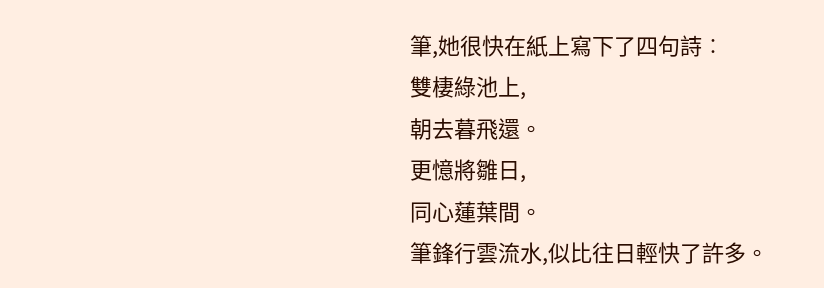筆,她很快在紙上寫下了四句詩︰
雙棲綠池上,
朝去暮飛還。
更憶將雛日,
同心蓮葉間。
筆鋒行雲流水,似比往日輕快了許多。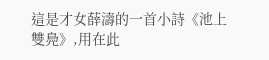這是才女薛濤的一首小詩《池上雙鳧》,用在此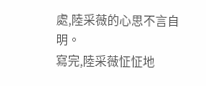處,陸采薇的心思不言自明。
寫完,陸采薇怔怔地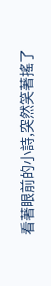看著眼前的小詩,突然笑著搖了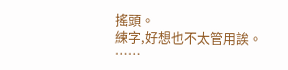搖頭。
練字,好想也不太管用誒。
……